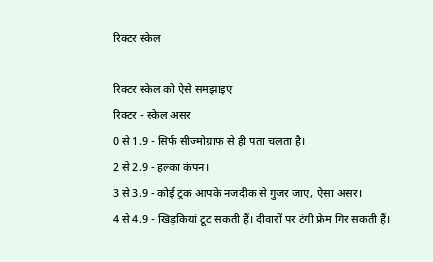रिक्टर स्केल

रिक्टर स्केल को ऐसे समझाइए
रिक्टर - स्केल असर
0 से 1.9 - सिर्फ सीज्मोग्राफ से ही पता चलता है।
2 से 2.9 - हल्का कंपन।
3 से 3.9 - कोई ट्रक आपके नजदीक से गुजर जाए, ऐसा असर।
4 से 4.9 - खिड़कियां टूट सकती हैं। दीवारों पर टंगी फ्रेम गिर सकती हैं।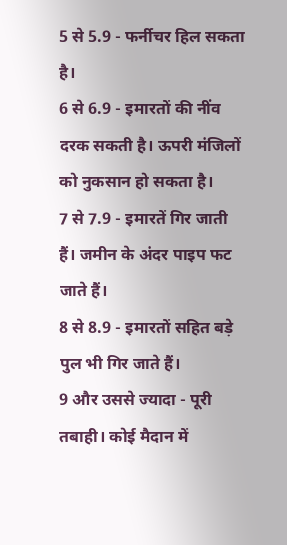5 से 5.9 - फर्नीचर हिल सकता है।
6 से 6.9 - इमारतों की नींव दरक सकती है। ऊपरी मंजिलों को नुकसान हो सकता है।
7 से 7.9 - इमारतें गिर जाती हैं। जमीन के अंदर पाइप फट जाते हैं।
8 से 8.9 - इमारतों सहित बड़े पुल भी गिर जाते हैं।
9 और उससे ज्यादा - पूरी तबाही। कोई मैदान में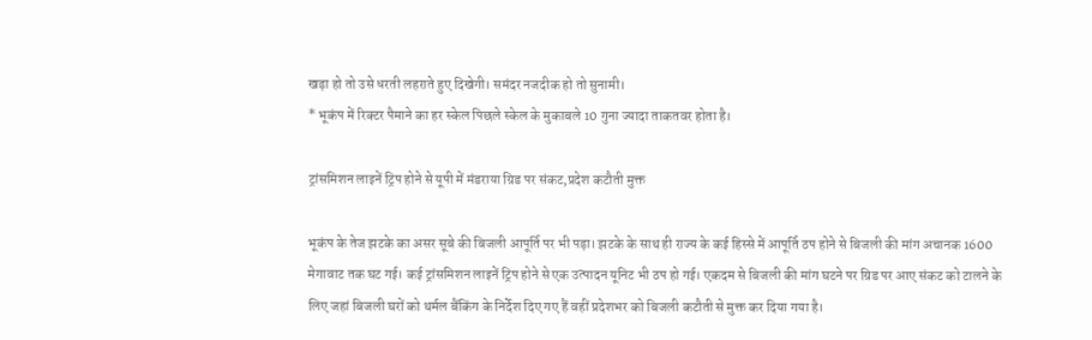खड़ा हो तो उसे धरती लहराते हुए दिखेगी। समंदर नजदीक हो तो सुनामी।
* भूकंप में रिक्टर पैमाने का हर स्केल पिछले स्केल के मुकाबले 10 गुना ज्यादा ताकतवर होता है।

ट्रांसमिशन लाइनें ट्रिप होने से यूपी में मंडराया ग्रिड पर संकट,प्रदेश कटौती मुक्त

भूकंप के तेज झटके का असर सूबे की बिजली आपूर्ति पर भी पड़ा। झटके के साथ ही राज्य के कई हिस्से में आपूर्ति ठप होने से बिजली की मांग अचानक 1600 मेगावाट तक घट गई। कई ट्रांसमिशन लाइनें ट्रिप होने से एक उत्पादन यूनिट भी ठप हो गई। एकदम से बिजली की मांग घटने पर ग्रिड पर आए संकट को टालने के लिए जहां बिजली घरों को थर्मल बैंकिंग के निर्देश दिए गए हैं वहीं प्रदेशभर को बिजली कटौती से मुक्त कर दिया गया है।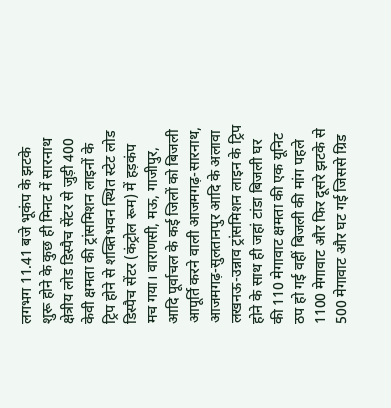लगभग 11.41 बजे भूकंप के झटके शुरू होने के कुछ ही मिनट में सारनाथ क्षेत्रीय लोड डिस्पैच सेंटर से जुड़ी 400 केवी क्षमता की ट्रांसमिशन लाइनों के ट्रिप होने से शक्तिभवन स्थित स्टेट लोड डिस्पैच सेंटर (कंट्रोल रूम) में हड़कंप मच गया। वाराणसी, मऊ, गाजीपुर, आदि पूर्वाचल के कई जिलों को बिजली आपूर्ति करने वाली आजमगढ़-सारनाथ, आजमगढ़-सुलतानपुर आदि के अलावा लखनऊ-उन्नाव ट्रांसमिशन लाइन के ट्रिप होने के साथ ही जहां टांडा बिजली घर की 110 मेगावाट क्षमता की एक यूनिट ठप हो गई वहीं बिजली की मांग पहले 1100 मेगावाट और फिर दूसरे झटके से 500 मेगावाट और घट गई जिससे ग्रिड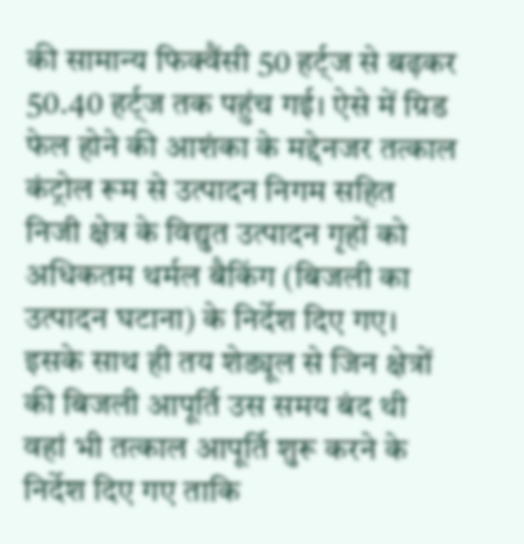की सामान्य फिक्वैंसी 50 ह‌र्ट्ज से बढ़कर 50.40 ह‌र्ट्ज तक पहुंच गई। ऐसे में ग्रिड फेल होने की आशंका के मद्देनजर तत्काल कंट्रोल रूम से उत्पादन निगम सहित निजी क्षेत्र के विद्युत उत्पादन गृहों को अधिकतम थर्मल बैकिंग (बिजली का उत्पादन घटाना) के निर्देश दिए गए। इसके साथ ही तय शेड्यूल से जिन क्षेत्रों की बिजली आपूर्ति उस समय बंद थी वहां भी तत्काल आपूर्ति शुरू करने के निर्देश दिए गए ताकि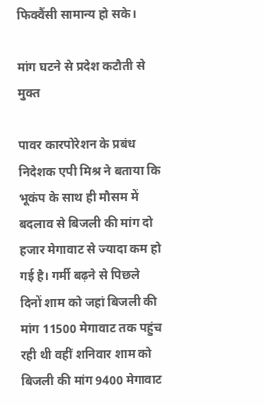फिक्वैंसी सामान्य हो सके।

मांग घटने से प्रदेश कटौती से मुक्त

पावर कारपोरेशन के प्रबंध निदेशक एपी मिश्र ने बताया कि भूकंप के साथ ही मौसम में बदलाव से बिजली की मांग दो हजार मेगावाट से ज्यादा कम हो गई है। गर्मी बढ़ने से पिछले दिनों शाम को जहां बिजली की मांग 11500 मेगावाट तक पहुंच रही थी वहीं शनिवार शाम को बिजली की मांग 9400 मेगावाट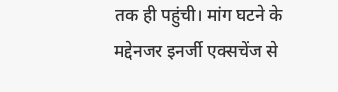तक ही पहुंची। मांग घटने के मद्देनजर इनर्जी एक्सचेंज से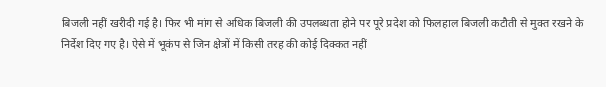बिजली नहीं खरीदी गई है। फिर भी मांग से अधिक बिजली की उपलब्धता होने पर पूरे प्रदेश को फिलहाल बिजली कटौती से मुक्त रखने के निर्देश दिए गए है। ऐसे में भूकंप से जिन क्षेत्रों में किसी तरह की कोई दिक्कत नहीं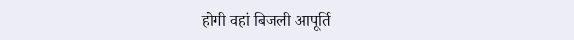होगी वहां बिजली आपूर्ति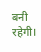बनी रहेगी।